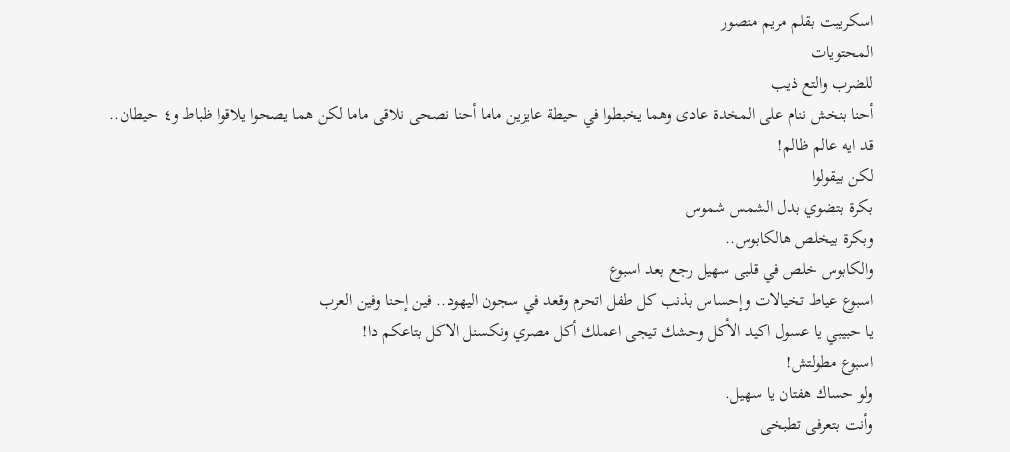اسكريبت بقلم مريم منصور
المحتويات
للضرب والتع ذيب
أحنا بنخش ننام على المخدة عادى وهما يخبطوا في حيطة عايزين ماما أحنا نصحى نلاقى ماما لكن هما يصحوا يلاقوا ظباط و٤ حيطان..
قد ايه عالم ظالم!
لكن بيقولوا
بكرة بتضوي بدل الشمس شموس
وبكرة بيخلص هالكابوس..
والكابوس خلص في قلبى سهيل رجع بعد اسبوع
اسبوع عياط تخيالات وإحساس بذنب كل طفل اتحرم وقعد في سجون اليهود.. فين إحنا وفين العرب
يا حبيبي يا عسول اكيد الأكل وحشك تيجى اعملك أكل مصري ونكسنل الاكل بتاعكم دا!
اسبوع مطولتش!
ولو حساك هفتان يا سهيل.
وأنت بتعرفى تطبخى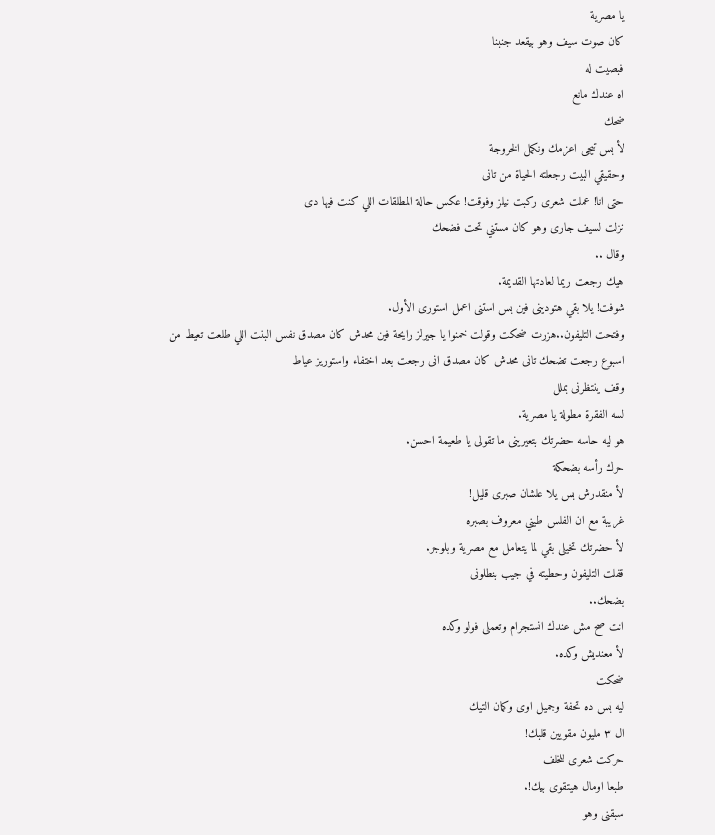يا مصرية
كان صوت سيف وهو بيقعد جنبنا
فبصيت له
اه عندك مانع
ضحك
لأ بس تيجى اعزمك ونكمل الخروجة
وحقيقي البيت رجعلته الحياة من تانى
حتى انا! عملت شعرى ركبت نيلز وفوقت! عكس حالة المطلقات اللي كنت فيها دى
نزلت لسيف جارى وهو كان مستني تحت فضحك
وقال ..
هيك رجعت ريما لعادتها القديمة.
شوفت! يلا بقي هتودينى فين بس استنى اعمل استورى الأول.
وفتحت التليفون..هزرت ضحكت وقولت خمنوا يا جيرلز رايحة فين محدش كان مصدق نفس البنت اللي طلعت تعيط من اسبوع رجعت تضحك تانى محدش كان مصدق انى رجعت بعد اختفاء واستوريز عياط
وقف ينتظرنى بملل
لسه الفقرة مطولة يا مصرية.
هو ليه حاسه حضرتك بتعيرينى ما تقولى يا طعيمة احسن.
حرك رأسه بضحكة
لأ منقدرش بس يلا علشان صبرى قليل!
غريبة مع ان الفلس طيني معروف بصبره
لأ حضرتك تخيلى بقي لما يتعامل مع مصرية وبلوجر.
قفلت التليفون وحطيته في جيب بنطلونى
بضحك..
انت صح مش عندك انستجرام وتعملى فولو وكده
لأ معنديش وكده.
ضحكت
ليه بس ده تحفة وجميل اوى وكمان التيك
ال ٣ مليون مقويين قلبك!
حركت شعرى للخلف
طبعا اومال هيتقوى بيك!.
سبقنى وهو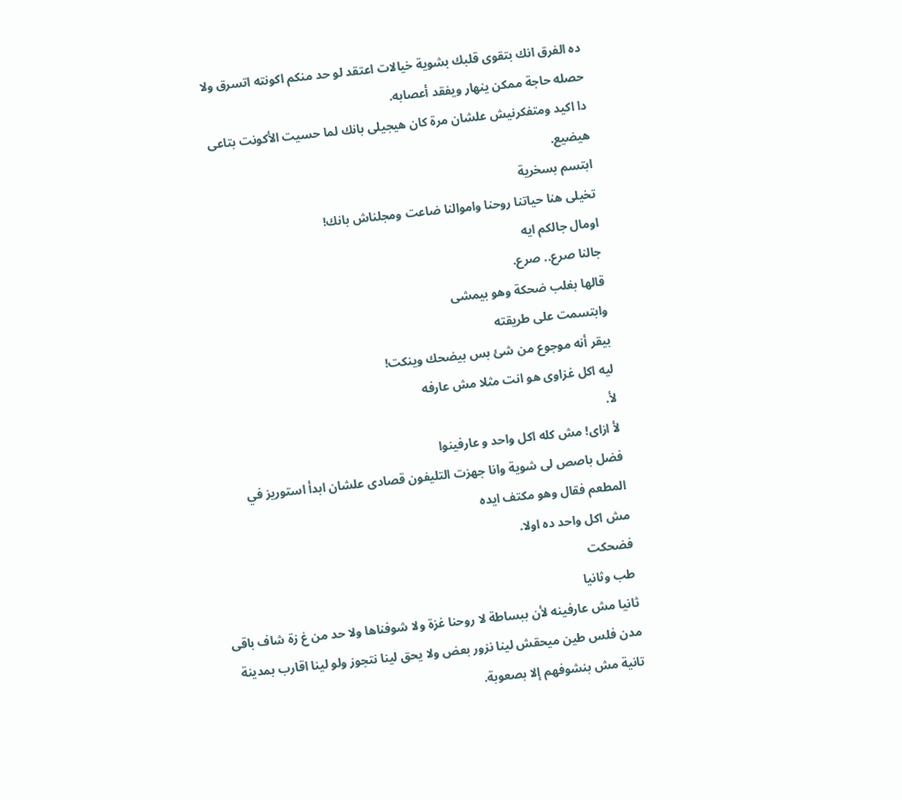ده الفرق انك بتقوى قلبك بشوية خيالات اعتقد لو حد منكم اكونته اتسرق ولا حصله حاجة ممكن ينهار ويفقد أعصابه.
دا اكيد ومتفكرنيش علشان مرة كان هيجيلى بانك لما حسيت الأكونت بتاعى هيضيع.
ابتسم بسخرية
تخيلى هنا حياتنا روحنا واموالنا ضاعت ومجلناش بانك!
اومال جالكم ايه
جالنا صرع.. صرع.
قالها بغلب ضحكة وهو بيمشى
وابتسمت على طريقته
بيقر أنه موجوع من شئ بس بيضحك وينكت!
ليه اكل غزاوى هو انت مثلا مش عارفه
لأ.
لأ ازاى! مش كله اكل واحد و عارفينوا
فضل باصص لى شوية وانا جهزت التليفون قصادى علشان ابدأ استوريز في المطعم فقال وهو مكتف ايده
مش اكل واحد ده اولا.
فضحكت
طب وثانيا
ثانيا مش عارفينه لأن ببساطة لا روحنا غزة ولا شوفناها ولا حد من غ زة شاف باقى مدن فلس طين ميحقش لينا نزور بعض ولا يحق لينا نتجوز ولو لينا اقارب بمدينة تانية مش بنشوفهم إلا بصعوبة.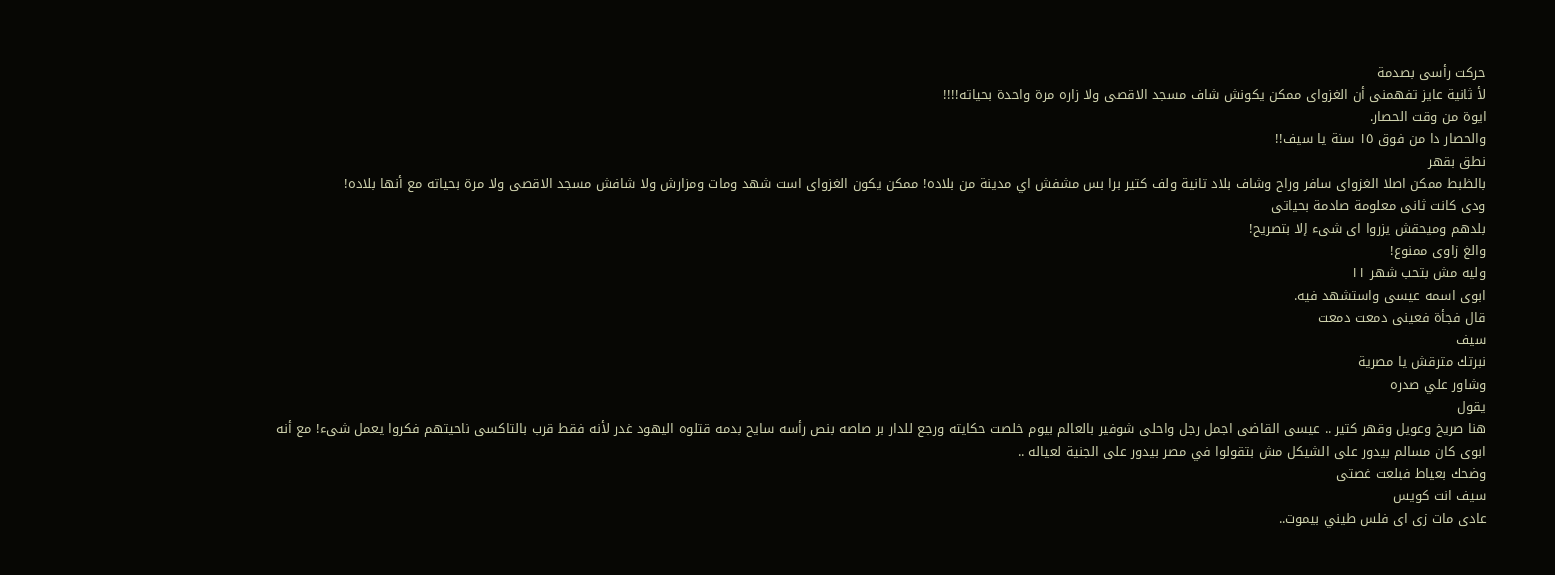حركت رأسى بصدمة
لأ ثانية عايز تفهمنى أن الغزواى ممكن يكونش شاف مسجد الاقصى ولا زاره مرة واحدة بحياته!!!!
ايوة من وقت الحصار.
والحصار دا من فوق ١٥ سنة يا سيف!!
نطق بقهر
بالظبط ممكن اصلا الغزواى سافر وراح وشاف بلاد تانية ولف كتير برا بس مشفش اي مدينة من بلاده! ممكن يكون الغزواى است شهد ومات ومزارش ولا شافش مسجد الاقصى ولا مرة بحياته مع أنها بلاده!
ودى كانت ثانى معلومة صادمة بحياتى
بلدهم وميحقش يزروا اى شىء إلا بتصريح!
والغ زاوى ممنوع!
وليه مش بتحب شهر ١١
ابوى اسمه عيسى واستشهد فيه.
قال فجأة فعينى دمعت دمعت
سيف
نبرتك مترقش يا مصرية
وشاور علي صدره
يقول
هنا صريخ وعويل وقهر كتير .. عيسى القاضى اجمل رجل واحلى شوفير بالعالم بيوم خلصت حكايته ورجع للدار بر صاصه بنص رأسه سايح بدمه قتلوه اليهود غدر لأنه فقط قرب بالتاكسى ناحيتهم فكروا يعمل شىء! مع أنه ابوى كان مسالم بيدور على الشيكل مش بتقولوا في مصر بيدور على الجنية لعياله ..
وضحك بعياط فبلعت غصتى
سيف انت كويس
عادى مات زى اى فلس طيني بيموت..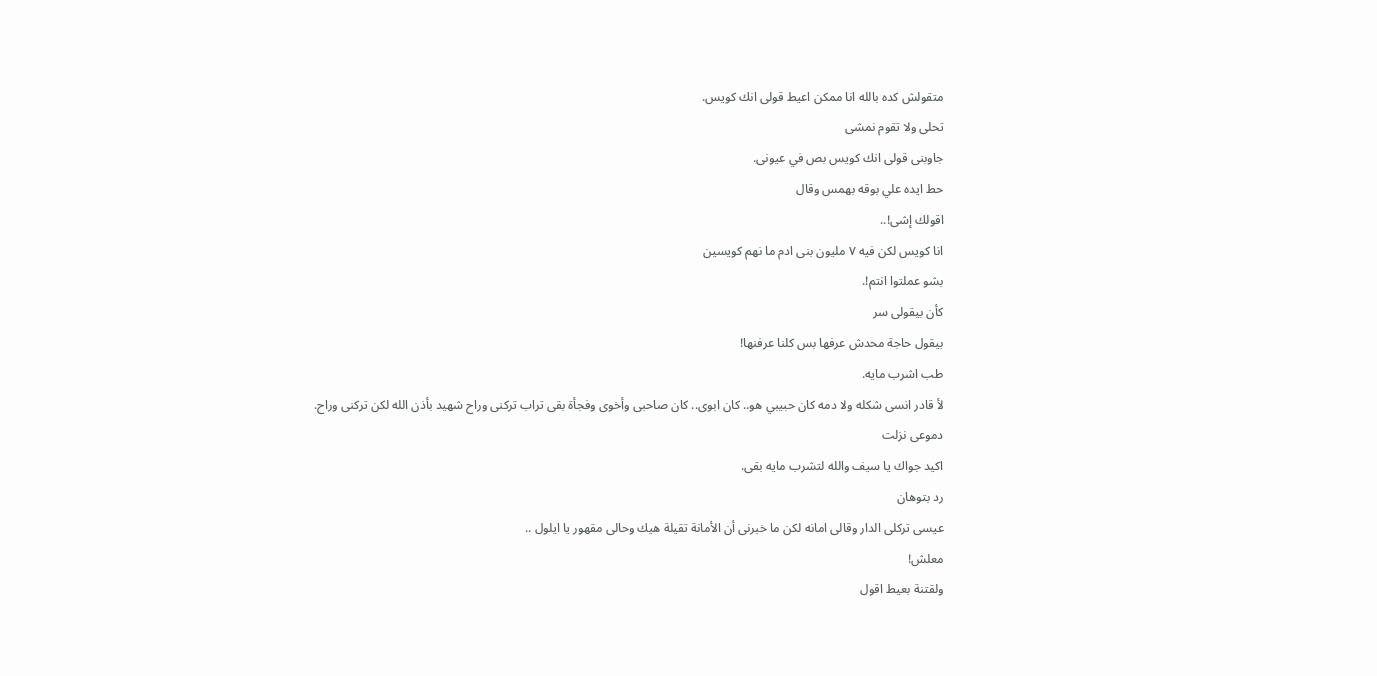متقولش كده بالله انا ممكن اعيط قولى انك كويس.
تحلى ولا تقوم نمشى
جاوبنى قولى انك كويس بص في عيونى.
حط ايده علي بوقه بهمس وقال
اقولك إشى!..
انا كويس لكن فيه ٧ مليون بنى ادم ما نهم كويسين
بشو عملتوا انتم!.
كأن بيقولى سر
بيقول حاجة محدش عرفها بس كلنا عرفنها!
طب اشرب مايه.
لأ قادر انسى شكله ولا دمه كان حبيبي هو.. كان ابوى.. كان صاحبى وأخوى وفجأة بقى تراب تركنى وراح شهيد بأذن الله لكن تركنى وراح.
دموعى نزلت
اكيد جواك يا سيف والله لتشرب مايه بقى.
رد بتوهان
عيسى تركلى الدار وقالى امانه لكن ما خبرنى أن الأمانة تقيلة هيك وحالى مقهور يا ايلول ..
معلش!
ولقتنة بعيط اقول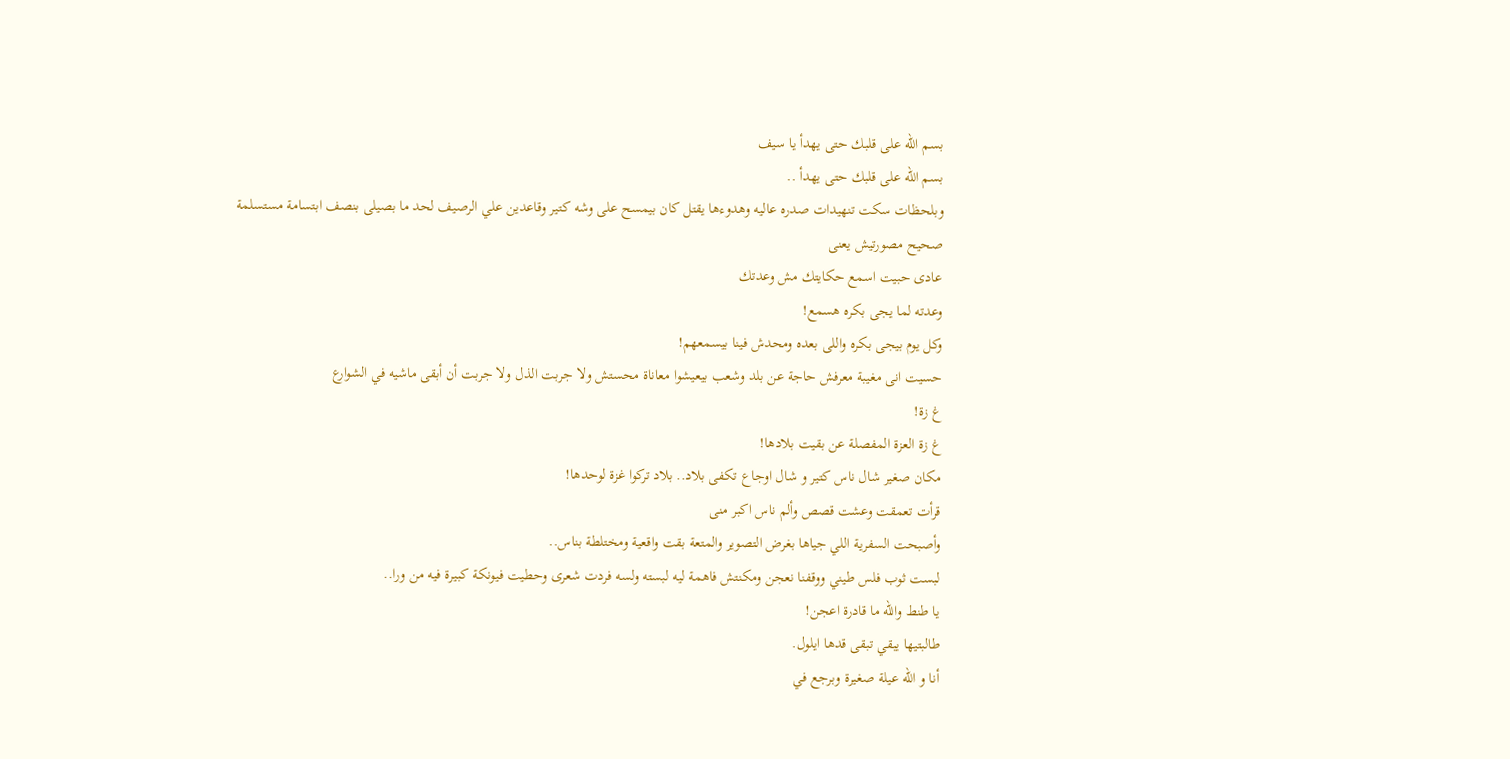بسم الله على قلبك حتى يهدأ يا سيف
بسم الله على قلبك حتى يهدأ ..
وبلحظات سكت تنهيدات صدره عاليه وهدوءها يقتل كان بيمسح على وشه كتير وقاعدين علي الرصيف لحد ما بصيلى بنصف ابتسامة مستسلمة
صحيح مصورتيش يعنى
عادى حبيت اسمع حكايتك مش وعدتك
وعدته لما يجى بكره هسمع!
وكل يوم بيجى بكره واللى بعده ومحدش فينا بيسمعهم!
حسيت انى مغيبة معرفش حاجة عن بلد وشعب بيعيشوا معاناة محستش ولا جربت الذل ولا جربت أن أبقى ماشيه في الشوارع
غ زة!
غ زة العزة المفصلة عن بقيت بلادها!
مكان صغير شال ناس كتير و شال اوجاع تكفى بلاد.. بلاد تركوا غزة لوحدها!
قرأت تعمقت وعشت قصص وألم ناس اكبر منى
وأصبحت السفرية اللي جياها بغرض التصوير والمتعة بقت واقعية ومختلطة بناس..
لبست ثوب فلس طيني ووقفنا نعجن ومكنتش فاهمة ليه لبسته ولسه فردت شعرى وحطيت فيونكة كبيرة فيه من ورا..
يا طنط والله ما قادرة اعجن!
طالبتيها يبقي تبقى قدها ايلول.
أنا و الله عيلة صغيرة وبرجع في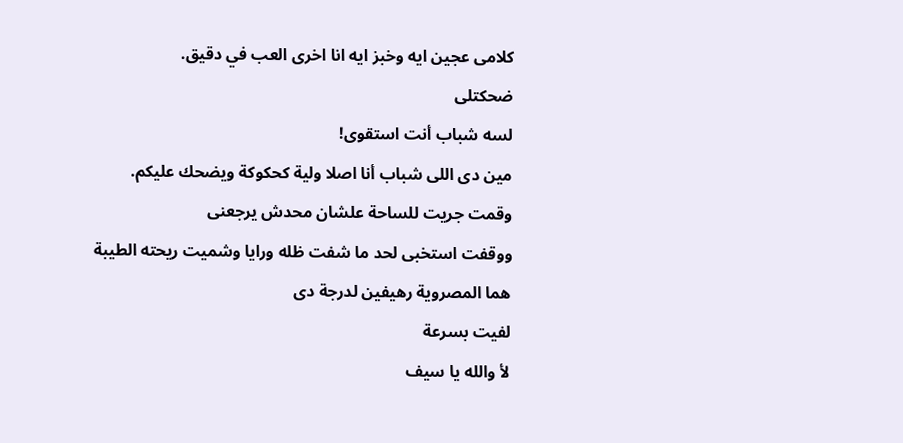كلامى عجين ايه وخبز ايه انا اخرى العب في دقيق.
ضحكتلى
لسه شباب أنت استقوى!
مين دى اللى شباب أنا اصلا ولية كحكوكة ويضحك عليكم.
وقمت جريت للساحة علشان محدش يرجعنى
ووقفت استخبى لحد ما شفت ظله ورايا وشميت ريحته الطيبة
هما المصروية رهيفين لدرجة دى
لفيت بسرعة
لأ والله يا سيف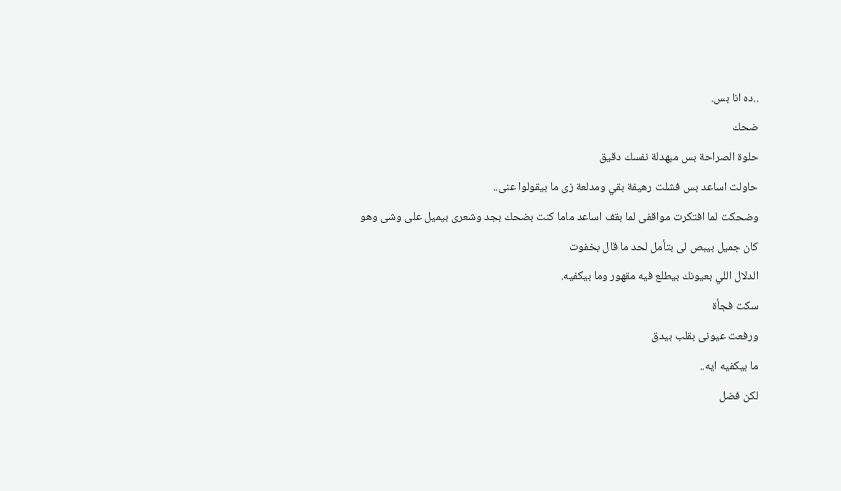..ده انا بس.
ضحك
حلوة الصراحة بس مبهدلة نفسك دقيق
حاولت اساعد بس فشلت رهيفة بقي ومدلعة زى ما بيقولوا عنى..
وضحكت لما افتكرت مواقفى لما بقف اساعد ماما كنت بضحك بجد وشعرى بيميل على وشى وهو كان جميل بيبص لى بتأمل لحد ما قال بخفوت
الدلال اللي بعيونك بيطلع فيه مقهور وما بيكفيه.
سكت فجأة
ورفعت عيونى بقلب بيدق
ما بيكفيه ايه..
لكن فضل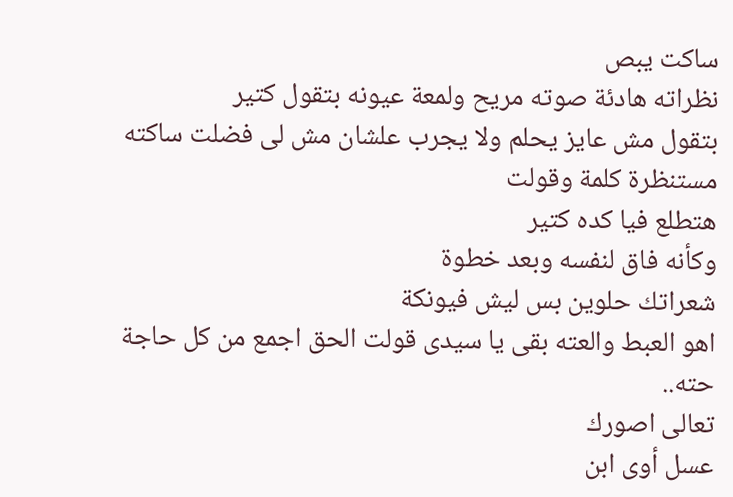ساكت يبص
نظراته هادئة صوته مريح ولمعة عيونه بتقول كتير
بتقول مش عايز يحلم ولا يجرب علشان مش لى فضلت ساكته مستنظرة كلمة وقولت
هتطلع فيا كده كتير
وكأنه فاق لنفسه وبعد خطوة
شعراتك حلوين بس ليش فيونكة
اهو العبط والعته بقى يا سيدى قولت الحق اجمع من كل حاجة حته..
تعالى اصورك
عسل أوى ابن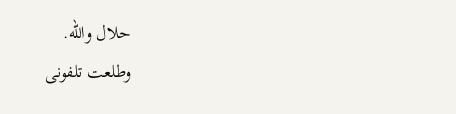حلال والله.
وطلعت تلفونى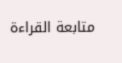متابعة القراءة